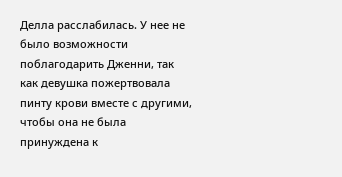Делла расслабилась. У нее не было возможности поблагодарить Дженни, так как девушка пожертвовала пинту крови вместе с другими, чтобы она не была принуждена к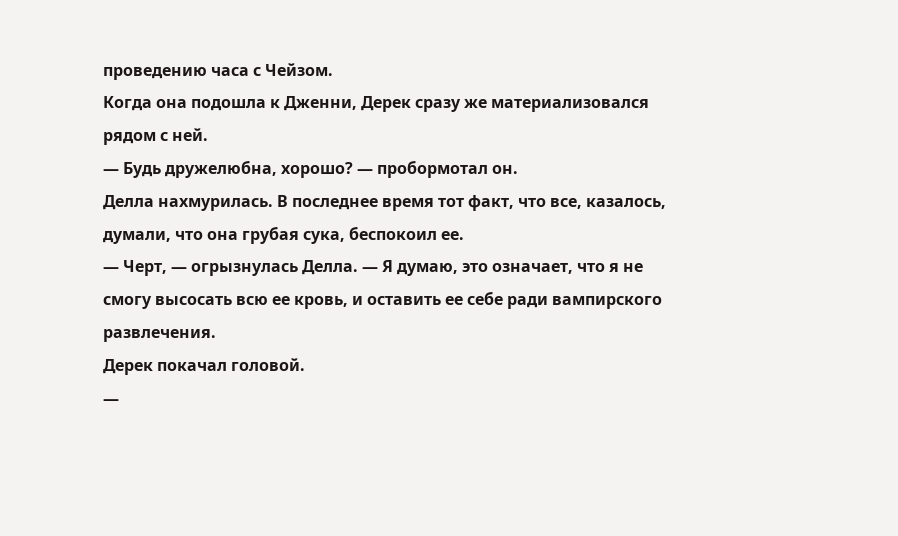проведению часа с Чейзом.
Когда она подошла к Дженни, Дерек сразу же материализовался рядом с ней.
— Будь дружелюбна, хорошо? — пробормотал он.
Делла нахмурилась. В последнее время тот факт, что все, казалось, думали, что она грубая сука, беспокоил ее.
— Черт, — огрызнулась Делла. — Я думаю, это означает, что я не смогу высосать всю ее кровь, и оставить ее себе ради вампирского развлечения.
Дерек покачал головой.
—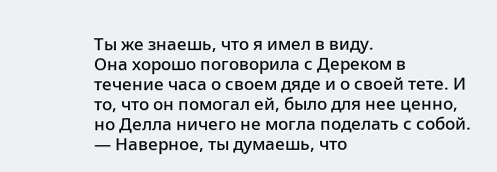Ты же знаешь, что я имел в виду.
Она хорошо поговорила с Дереком в течение часа о своем дяде и о своей тете. И то, что он помогал ей, было для нее ценно, но Делла ничего не могла поделать с собой.
— Наверное, ты думаешь, что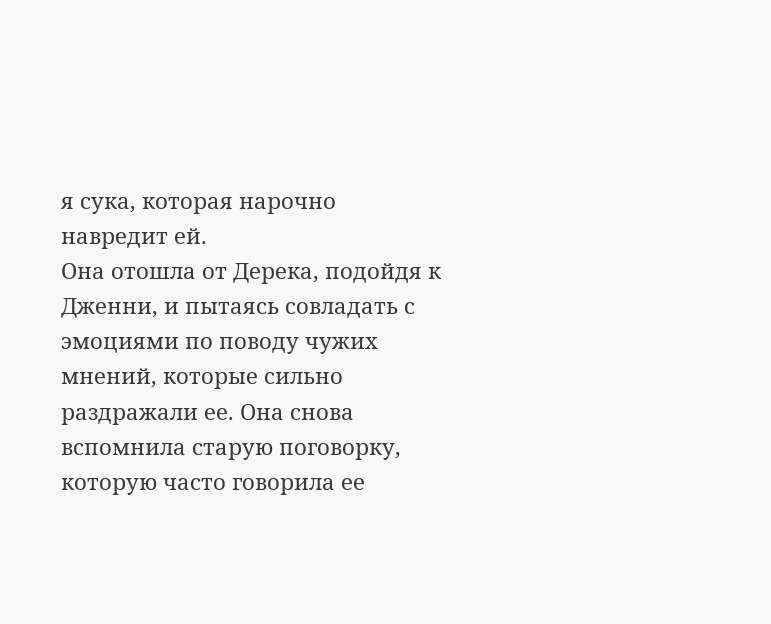я сука, которая нарочно навредит ей.
Она отошла от Дерека, подойдя к Дженни, и пытаясь совладать с эмоциями по поводу чужих мнений, которые сильно раздражали ее. Она снова вспомнила старую поговорку, которую часто говорила ее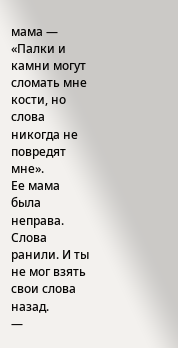мама — «Палки и камни могут сломать мне кости, но слова никогда не повредят мне».
Ее мама была неправа. Слова ранили. И ты не мог взять свои слова назад.
—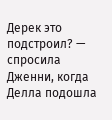Дерек это подстроил? — спросила Дженни, когда Делла подошла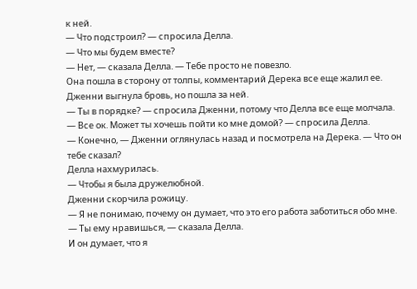к ней.
— Что подстроил? — спросила Делла.
— Что мы будем вместе?
— Нет, — сказала Делла. — Тебе просто не повезло.
Она пошла в сторону от толпы, комментарий Дерека все еще жалил ее.
Дженни выгнула бровь, но пошла за ней.
— Ты в порядке? — спросила Дженни, потому что Делла все еще молчала.
— Все ок. Может ты хочешь пойти ко мне домой? — спросила Делла.
— Конечно, — Дженни оглянулась назад и посмотрела на Дерека. — Что он тебе сказал?
Делла нахмурилась.
— Чтобы я была дружелюбной.
Дженни скорчила рожицу.
— Я не понимаю, почему он думает, что это его работа заботиться обо мне.
— Ты ему нравишься, — сказала Делла.
И он думает, что я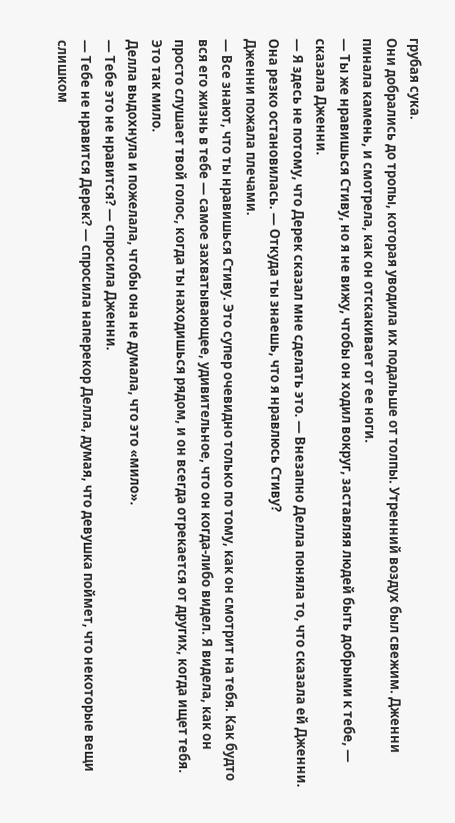грубая сука.
Они добрались до тропы, которая уводила их подальше от толпы. Утренний воздух был свежим. Дженни пинала камень, и смотрела, как он отскакивает от ее ноги.
— Ты же нравишься Стиву, но я не вижу, чтобы он ходил вокруг, заставляя людей быть добрыми к тебе, — сказала Дженни.
— Я здесь не потому, что Дерек сказал мне сделать это. — Внезапно Делла поняла то, что сказала ей Дженни. Она резко остановилась. — Откуда ты знаешь, что я нравлюсь Стиву?
Дженни пожала плечами.
— Все знают, что ты нравишься Стиву. Это супер очевидно только по тому, как он смотрит на тебя. Как будто вся его жизнь в тебе — самое захватывающее, удивительное, что он когда-либо видел. Я видела, как он просто слушает твой голос, когда ты находишься рядом, и он всегда отрекается от других, когда ищет тебя. Это так мило.
Делла выдохнула и пожелала, чтобы она не думала, что это «мило».
— Тебе это не нравится? — спросила Дженни.
— Тебе не нравится Дерек? — спросила наперекор Делла, думая, что девушка поймет, что некоторые вещи слишком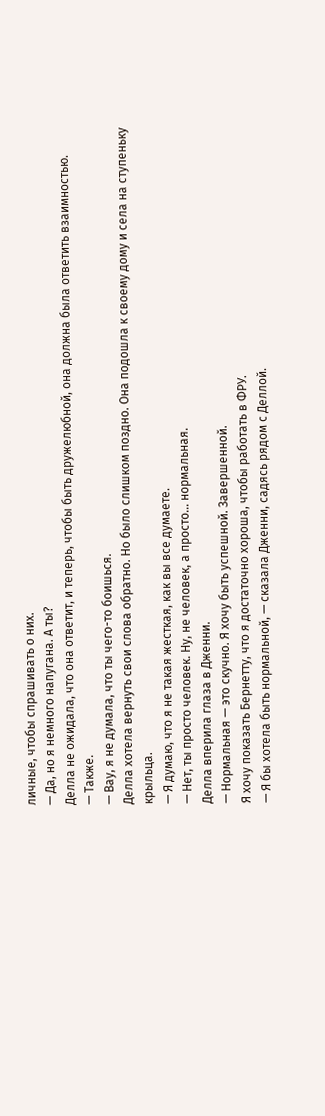личные, чтобы спрашивать о них.
— Да, но я немного напугана. А ты?
Делла не ожидала, что она ответит, и теперь, чтобы быть дружелюбной, она должна была ответить взаимностью.
— Также.
— Вау, я не думала, что ты чего-то боишься.
Делла хотела вернуть свои слова обратно. Но было слишком поздно. Она подошла к своему дому и села на ступеньку крыльца.
— Я думаю, что я не такая жесткая, как вы все думаете.
— Нет, ты просто человек. Ну, не человек, а просто… нормальная.
Делла вперила глаза в Дженни.
— Нормальная — это скучно. Я хочу быть успешной. Завершенной.
Я хочу показать Бернетту, что я достаточно хороша, чтобы работать в ФРУ.
— Я бы хотела быть нормальной, — сказала Дженни, садясь рядом с Деллой.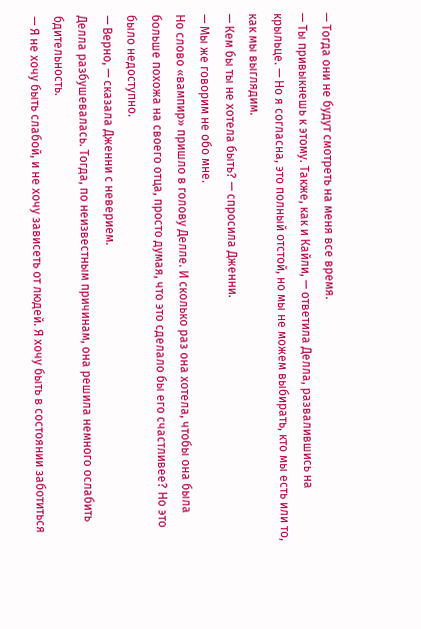— Тогда они не будут смотреть на меня все время.
— Ты привыкнешь к этому. Также, как и Кайли, — ответила Делла, развалившись на крыльце. — Но я согласна, это полный отстой, но мы не можем выбирать, кто мы есть или то, как мы выглядим.
— Кем бы ты не хотела быть? — спросила Дженни.
— Мы же говорим не обо мне.
Но слово «вампир» пришло в голову Делле. И сколько раз она хотела, чтобы она была больше похожа на своего отца, просто думая, что это сделало бы его счастливее? Но это было недоступно.
— Верно, — сказала Дженни с неверием.
Делла разбушевалась. Тогда, по неизвестным причинам, она решила немного ослабить бдительность.
— Я не хочу быть слабой, и не хочу зависеть от людей. Я хочу быть в состоянии заботиться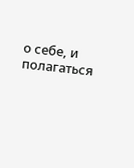о себе, и полагаться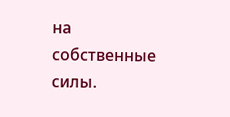на собственные силы.